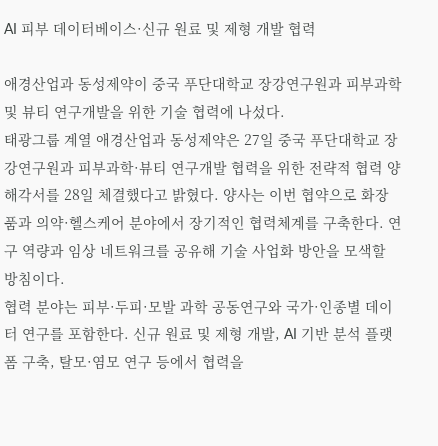AI 피부 데이터베이스·신규 원료 및 제형 개발 협력

애경산업과 동성제약이 중국 푸단대학교 장강연구원과 피부과학 및 뷰티 연구개발을 위한 기술 협력에 나섰다.
태광그룹 계열 애경산업과 동성제약은 27일 중국 푸단대학교 장강연구원과 피부과학·뷰티 연구개발 협력을 위한 전략적 협력 양해각서를 28일 체결했다고 밝혔다. 양사는 이번 협약으로 화장품과 의약·헬스케어 분야에서 장기적인 협력체계를 구축한다. 연구 역량과 임상 네트워크를 공유해 기술 사업화 방안을 모색할 방침이다.
협력 분야는 피부·두피·모발 과학 공동연구와 국가·인종별 데이터 연구를 포함한다. 신규 원료 및 제형 개발, AI 기반 분석 플랫폼 구축, 탈모·염모 연구 등에서 협력을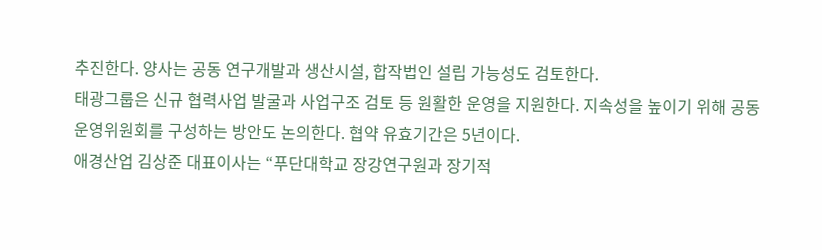추진한다. 양사는 공동 연구개발과 생산시설, 합작법인 설립 가능성도 검토한다.
태광그룹은 신규 협력사업 발굴과 사업구조 검토 등 원활한 운영을 지원한다. 지속성을 높이기 위해 공동운영위원회를 구성하는 방안도 논의한다. 협약 유효기간은 5년이다.
애경산업 김상준 대표이사는 “푸단대학교 장강연구원과 장기적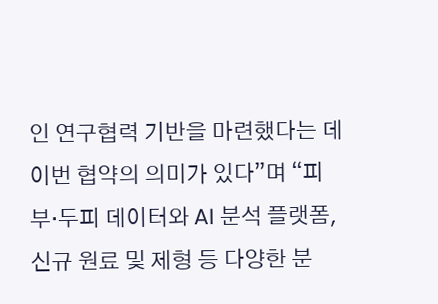인 연구협력 기반을 마련했다는 데 이번 협약의 의미가 있다”며 “피부·두피 데이터와 AI 분석 플랫폼, 신규 원료 및 제형 등 다양한 분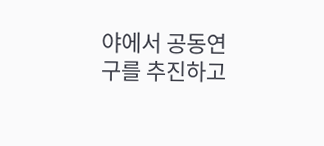야에서 공동연구를 추진하고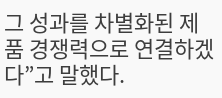그 성과를 차별화된 제품 경쟁력으로 연결하겠다”고 말했다.